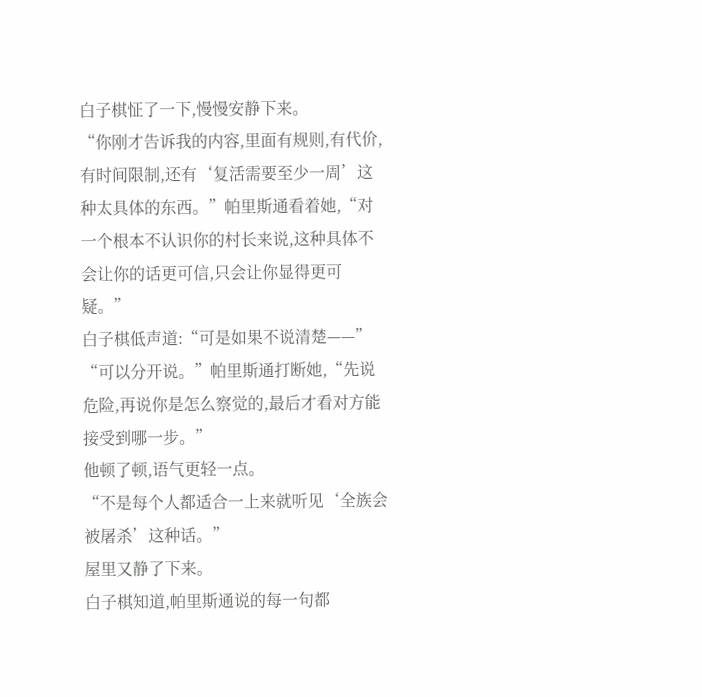白子棋怔了一下,慢慢安静下来。
“你刚才告诉我的内容,里面有规则,有代价,有时间限制,还有‘复活需要至少一周’这种太具体的东西。”帕里斯通看着她,“对一个根本不认识你的村长来说,这种具体不会让你的话更可信,只会让你显得更可疑。”
白子棋低声道:“可是如果不说清楚——”
“可以分开说。”帕里斯通打断她,“先说危险,再说你是怎么察觉的,最后才看对方能接受到哪一步。”
他顿了顿,语气更轻一点。
“不是每个人都适合一上来就听见‘全族会被屠杀’这种话。”
屋里又静了下来。
白子棋知道,帕里斯通说的每一句都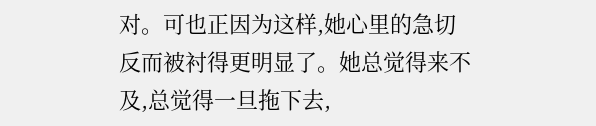对。可也正因为这样,她心里的急切反而被衬得更明显了。她总觉得来不及,总觉得一旦拖下去,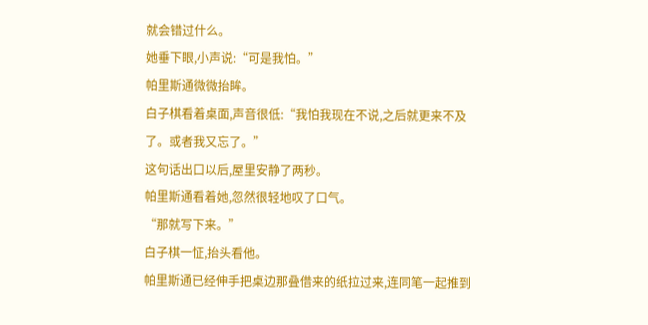就会错过什么。
她垂下眼,小声说:“可是我怕。”
帕里斯通微微抬眸。
白子棋看着桌面,声音很低:“我怕我现在不说,之后就更来不及了。或者我又忘了。”
这句话出口以后,屋里安静了两秒。
帕里斯通看着她,忽然很轻地叹了口气。
“那就写下来。”
白子棋一怔,抬头看他。
帕里斯通已经伸手把桌边那叠借来的纸拉过来,连同笔一起推到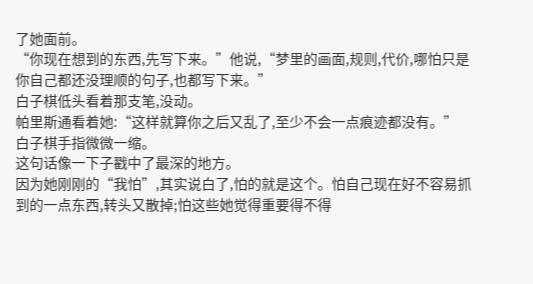了她面前。
“你现在想到的东西,先写下来。”他说,“梦里的画面,规则,代价,哪怕只是你自己都还没理顺的句子,也都写下来。”
白子棋低头看着那支笔,没动。
帕里斯通看着她:“这样就算你之后又乱了,至少不会一点痕迹都没有。”
白子棋手指微微一缩。
这句话像一下子戳中了最深的地方。
因为她刚刚的“我怕”,其实说白了,怕的就是这个。怕自己现在好不容易抓到的一点东西,转头又散掉;怕这些她觉得重要得不得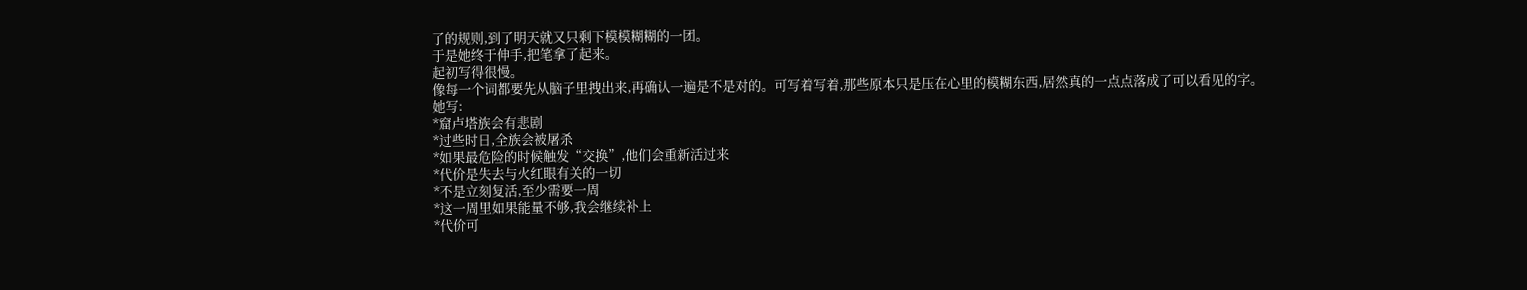了的规则,到了明天就又只剩下模模糊糊的一团。
于是她终于伸手,把笔拿了起来。
起初写得很慢。
像每一个词都要先从脑子里拽出来,再确认一遍是不是对的。可写着写着,那些原本只是压在心里的模糊东西,居然真的一点点落成了可以看见的字。
她写:
*窟卢塔族会有悲剧
*过些时日,全族会被屠杀
*如果最危险的时候触发“交换”,他们会重新活过来
*代价是失去与火红眼有关的一切
*不是立刻复活,至少需要一周
*这一周里如果能量不够,我会继续补上
*代价可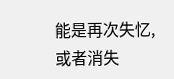能是再次失忆,或者消失